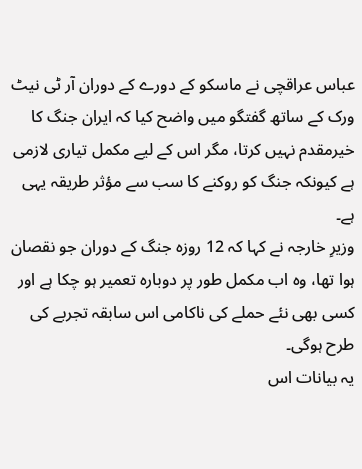عباس عراقچی نے ماسکو کے دورے کے دوران آر ٹی نیٹ ورک کے ساتھ گفتگو میں واضح کیا کہ ایران جنگ کا خیرمقدم نہیں کرتا، مگر اس کے لیے مکمل تیاری لازمی ہے کیونکہ جنگ کو روکنے کا سب سے مؤثر طریقہ یہی ہے۔
وزیرِ خارجہ نے کہا کہ 12 روزہ جنگ کے دوران جو نقصان ہوا تھا، وہ اب مکمل طور پر دوبارہ تعمیر ہو چکا ہے اور کسی بھی نئے حملے کی ناکامی اس سابقہ تجربے کی طرح ہوگی۔
یہ بیانات اس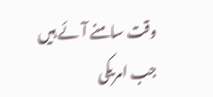وقت سامنے آئے ہیں جب امریکی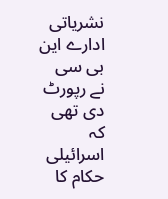نشریاتی ادارے این بی سی نے رپورٹ دی تھی کہ اسرائیلی حکام کا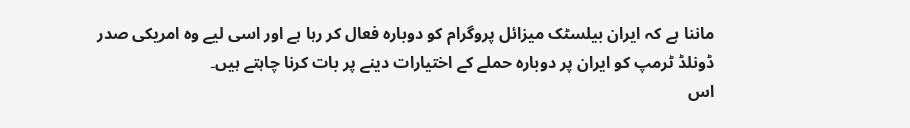ماننا ہے کہ ایران بیلسٹک میزائل پروگرام کو دوبارہ فعال کر رہا ہے اور اسی لیے وہ امریکی صدر ڈونلڈ ٹرمپ کو ایران پر دوبارہ حملے کے اختیارات دینے پر بات کرنا چاہتے ہیں۔
اس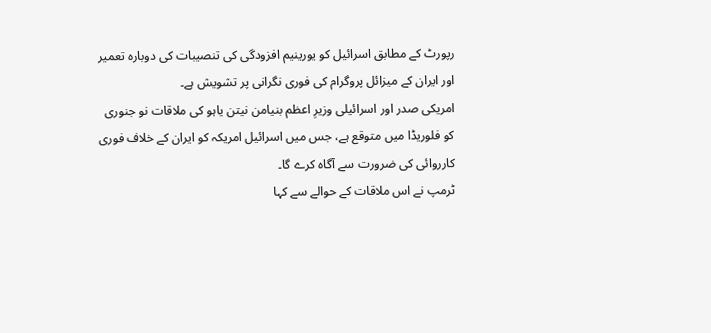رپورٹ کے مطابق اسرائیل کو یورینیم افزودگی کی تنصیبات کی دوبارہ تعمیر اور ایران کے میزائل پروگرام کی فوری نگرانی پر تشویش ہے۔
امریکی صدر اور اسرائیلی وزیرِ اعظم بنیامن نیتن یاہو کی ملاقات نو جنوری کو فلوریڈا میں متوقع ہے، جس میں اسرائیل امریکہ کو ایران کے خلاف فوری کارروائی کی ضرورت سے آگاہ کرے گا۔
ٹرمپ نے اس ملاقات کے حوالے سے کہا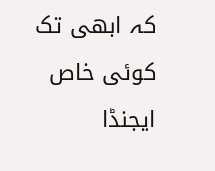کہ ابھی تک کوئی خاص ایجنڈا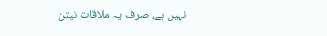نہیں ہے، صرف یہ ملاقات نیتن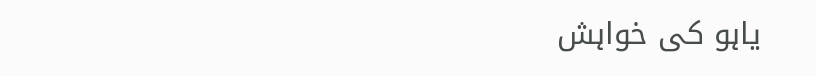یاہو کی خواہش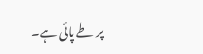پر طے پائی ہے۔